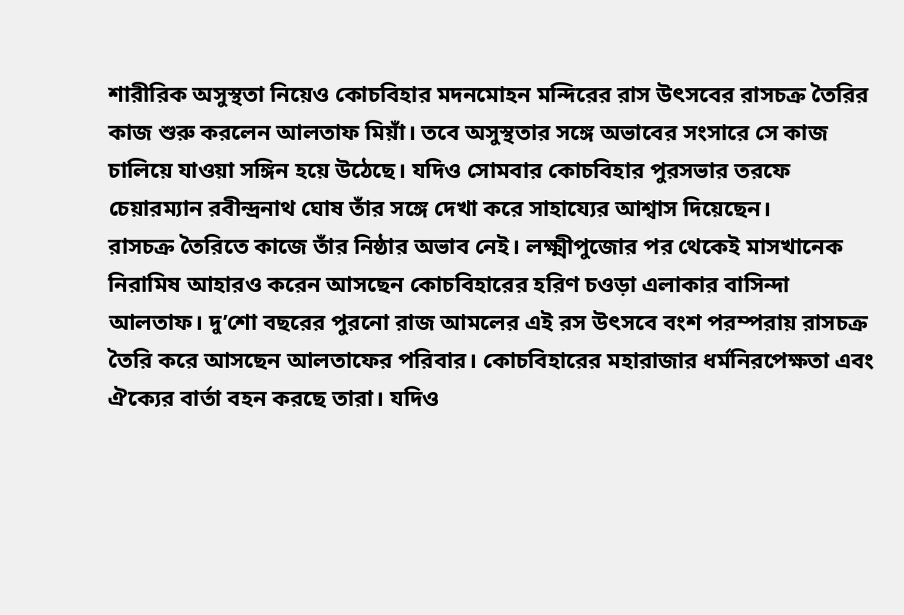শারীরিক অসুস্থতা নিয়েও কোচবিহার মদনমোহন মন্দিরের রাস উৎসবের রাসচক্র তৈরির কাজ শুরু করলেন আলতাফ মিয়াঁ। তবে অসুস্থতার সঙ্গে অভাবের সংসারে সে কাজ চালিয়ে যাওয়া সঙ্গিন হয়ে উঠেছে। যদিও সোমবার কোচবিহার পুরসভার তরফে চেয়ারম্যান রবীন্দ্রনাথ ঘোষ তাঁর সঙ্গে দেখা করে সাহায্যের আশ্বাস দিয়েছেন।
রাসচক্র তৈরিতে কাজে তাঁর নিষ্ঠার অভাব নেই। লক্ষ্মীপুজোর পর থেকেই মাসখানেক নিরামিষ আহারও করেন আসছেন কোচবিহারের হরিণ চওড়া এলাকার বাসিন্দা আলতাফ। দু’শো বছরের পুরনো রাজ আমলের এই রস উৎসবে বংশ পরম্পরায় রাসচক্র তৈরি করে আসছেন আলতাফের পরিবার। কোচবিহারের মহারাজার ধর্মনিরপেক্ষতা এবং ঐক্যের বার্তা বহন করছে তারা। যদিও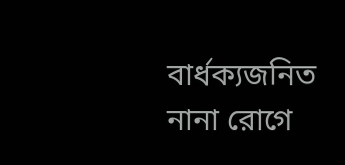বার্ধক্যজনিত নানা রোগে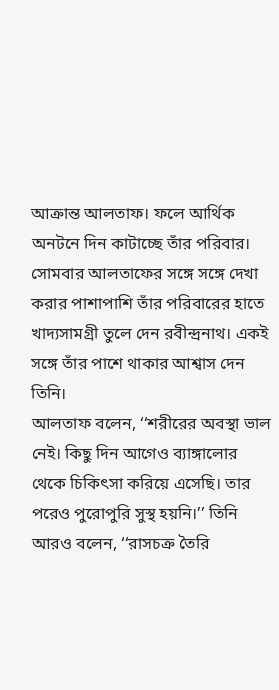আক্রান্ত আলতাফ। ফলে আর্থিক অনটনে দিন কাটাচ্ছে তাঁর পরিবার। সোমবার আলতাফের সঙ্গে সঙ্গে দেখা করার পাশাপাশি তাঁর পরিবারের হাতে খাদ্যসামগ্রী তুলে দেন রবীন্দ্রনাথ। একই সঙ্গে তাঁর পাশে থাকার আশ্বাস দেন তিনি।
আলতাফ বলেন, ‘‘শরীরের অবস্থা ভাল নেই। কিছু দিন আগেও ব্যাঙ্গালোর থেকে চিকিৎসা করিয়ে এসেছি। তার পরেও পুরোপুরি সুস্থ হয়নি।’’ তিনি আরও বলেন, ‘‘রাসচক্র তৈরি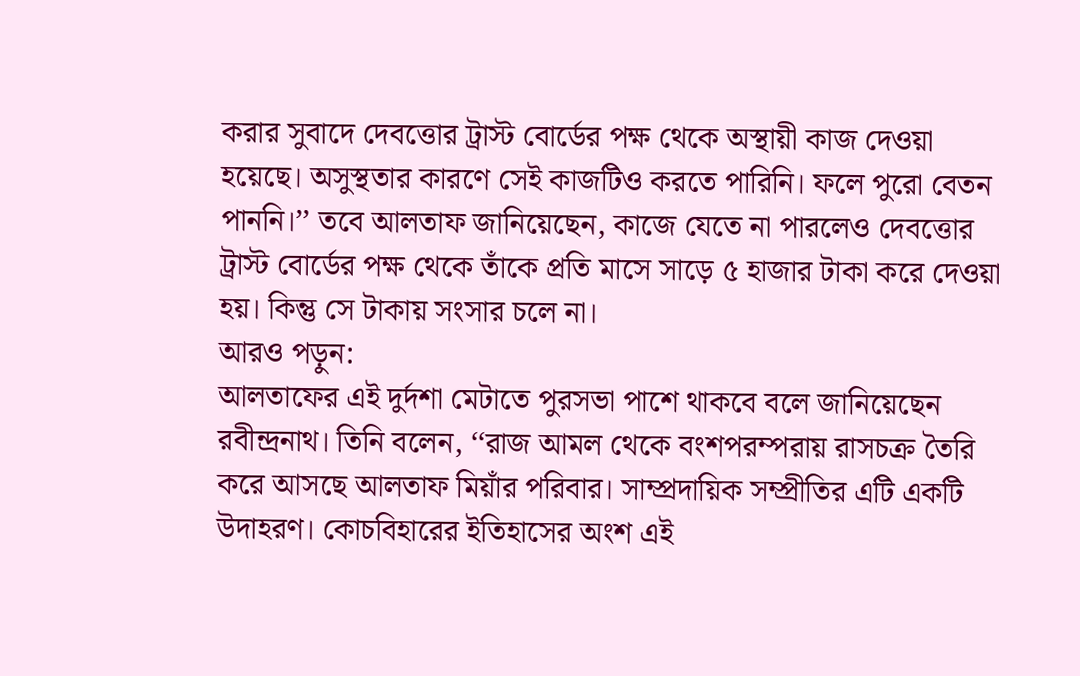করার সুবাদে দেবত্তোর ট্রাস্ট বোর্ডের পক্ষ থেকে অস্থায়ী কাজ দেওয়া হয়েছে। অসুস্থতার কারণে সেই কাজটিও করতে পারিনি। ফলে পুরো বেতন পাননি।’’ তবে আলতাফ জানিয়েছেন, কাজে যেতে না পারলেও দেবত্তোর ট্রাস্ট বোর্ডের পক্ষ থেকে তাঁকে প্রতি মাসে সাড়ে ৫ হাজার টাকা করে দেওয়া হয়। কিন্তু সে টাকায় সংসার চলে না।
আরও পড়ুন:
আলতাফের এই দুর্দশা মেটাতে পুরসভা পাশে থাকবে বলে জানিয়েছেন রবীন্দ্রনাথ। তিনি বলেন, ‘‘রাজ আমল থেকে বংশপরম্পরায় রাসচক্র তৈরি করে আসছে আলতাফ মিয়াঁর পরিবার। সাম্প্রদায়িক সম্প্রীতির এটি একটি উদাহরণ। কোচবিহারের ইতিহাসের অংশ এই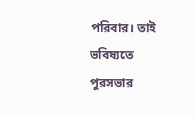পরিবার। তাই ভবিষ্যতে পুরসভার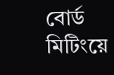বোর্ড মিটিংয়ে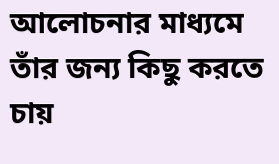আলোচনার মাধ্যমে তাঁর জন্য কিছু করতে চায়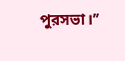পুরসভা।’’